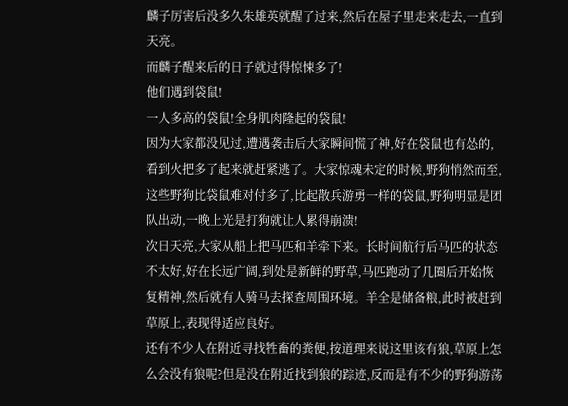麟子厉害后没多久朱雄英就醒了过来,然后在屋子里走来走去,一直到天亮。
而麟子醒来后的日子就过得惊悚多了!
他们遇到袋鼠!
一人多高的袋鼠!全身肌肉隆起的袋鼠!
因为大家都没见过,遭遇袭击后大家瞬间慌了神,好在袋鼠也有怂的,看到火把多了起来就赶紧逃了。大家惊魂未定的时候,野狗悄然而至,这些野狗比袋鼠难对付多了,比起散兵游勇一样的袋鼠,野狗明显是团队出动,一晚上光是打狗就让人累得崩溃!
次日天亮,大家从船上把马匹和羊牵下来。长时间航行后马匹的状态不太好,好在长远广阔,到处是新鲜的野草,马匹跑动了几圈后开始恢复精神,然后就有人骑马去探查周围环境。羊全是储备粮,此时被赶到草原上,表现得适应良好。
还有不少人在附近寻找牲畜的粪便,按道理来说这里该有狼,草原上怎么会没有狼呢?但是没在附近找到狼的踪迹,反而是有不少的野狗游荡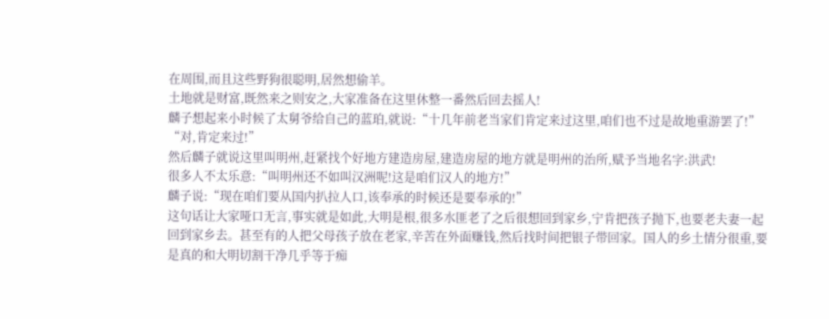在周围,而且这些野狗很聪明,居然想偷羊。
土地就是财富,既然来之则安之,大家准备在这里休整一番然后回去摇人!
麟子想起来小时候了太舅爷给自己的蓝珀,就说:“十几年前老当家们肯定来过这里,咱们也不过是故地重游罢了!”
“对,肯定来过!”
然后麟子就说这里叫明州,赶紧找个好地方建造房屋,建造房屋的地方就是明州的治所,赋予当地名字:洪武!
很多人不太乐意:“叫明州还不如叫汉洲呢!这是咱们汉人的地方!”
麟子说:“现在咱们要从国内扒拉人口,该奉承的时候还是要奉承的!”
这句话让大家哑口无言,事实就是如此,大明是根,很多水匪老了之后很想回到家乡,宁肯把孩子抛下,也要老夫妻一起回到家乡去。甚至有的人把父母孩子放在老家,辛苦在外面赚钱,然后找时间把银子带回家。国人的乡土情分很重,要是真的和大明切割干净几乎等于痴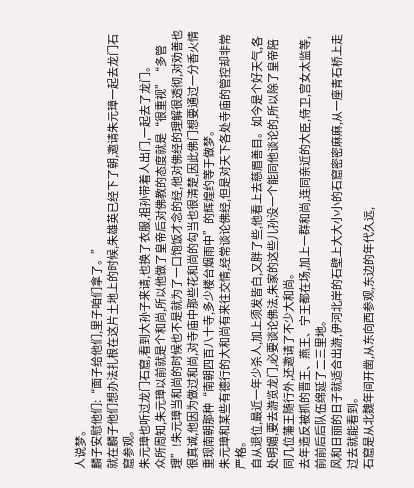人说梦。
麟子安慰他们:“面子给他们,里子咱们拿了。”
就在麟子他们想办法扎根在这片土地上的时候,朱雄英已经下了朝,邀请朱元璋一起去龙门石窟参观。
朱元璋也听过龙门石窟,看到大孙子来请,也换了衣服,祖孙带着人出门,一起去了龙门。
众所周知,朱元璋以前就是个和尚,所以他做了皇帝后对佛教的态度就是“很重视”“多管理”!朱元璋当和尚的时候也不是就为了一口饱饭才念的经,他对佛经的理解很透彻,对劝善也很真诚,他因为做过和尚,对寺庙中那些花和尚的勾当也很清楚,因此佛门想要通过一分香火情重现南朝那种“南朝四百八十寺,多少楼台烟雨中”的辉煌约等于做梦。
朱元璋和某些有德行的大和尚有来往交情,经常谈论佛经,但是对天下各处寺庙的管控却非常严格。
自从退位,最近一年少杀人,加上须发皆白,又胖了些,他看上去慈眉善目。如今是个好天气,各处明媚,要去游览龙门,必要谈论佛法,朱家的这些儿孙没一个能同他谈论的,所以除了皇帝陪同几位藩王随行外,还邀请了不少大和尚。
去年造反被抓的晋王、燕王、宁王都在场,加上一群和尚,连同亲近的大臣,侍卫,宫女太监等,前前后后队伍绵延了二三里地。
风和日丽的日子就适合出游,伊河北岸的石壁上大大小小的石窟密密麻麻,从一座青石桥上走过去就能看到。
石窟是从北魏年间开凿,从东向西参观,东边的年代久远,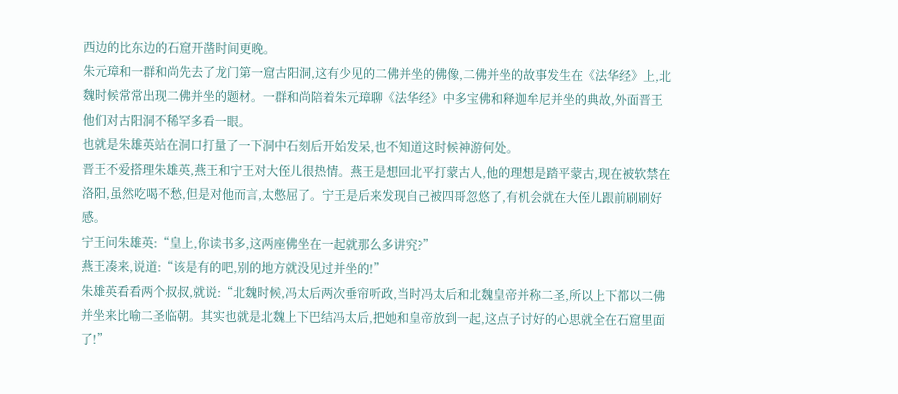西边的比东边的石窟开凿时间更晚。
朱元璋和一群和尚先去了龙门第一窟古阳洞,这有少见的二佛并坐的佛像,二佛并坐的故事发生在《法华经》上,北魏时候常常出现二佛并坐的题材。一群和尚陪着朱元璋聊《法华经》中多宝佛和释迦牟尼并坐的典故,外面晋王他们对古阳洞不稀罕多看一眼。
也就是朱雄英站在洞口打量了一下洞中石刻后开始发呆,也不知道这时候神游何处。
晋王不爱搭理朱雄英,燕王和宁王对大侄儿很热情。燕王是想回北平打蒙古人,他的理想是踏平蒙古,现在被软禁在洛阳,虽然吃喝不愁,但是对他而言,太憋屈了。宁王是后来发现自己被四哥忽悠了,有机会就在大侄儿跟前刷刷好感。
宁王问朱雄英:“皇上,你读书多,这两座佛坐在一起就那么多讲究?”
燕王凑来,说道:“该是有的吧,别的地方就没见过并坐的!”
朱雄英看看两个叔叔,就说:“北魏时候,冯太后两次垂帘听政,当时冯太后和北魏皇帝并称二圣,所以上下都以二佛并坐来比喻二圣临朝。其实也就是北魏上下巴结冯太后,把她和皇帝放到一起,这点子讨好的心思就全在石窟里面了!”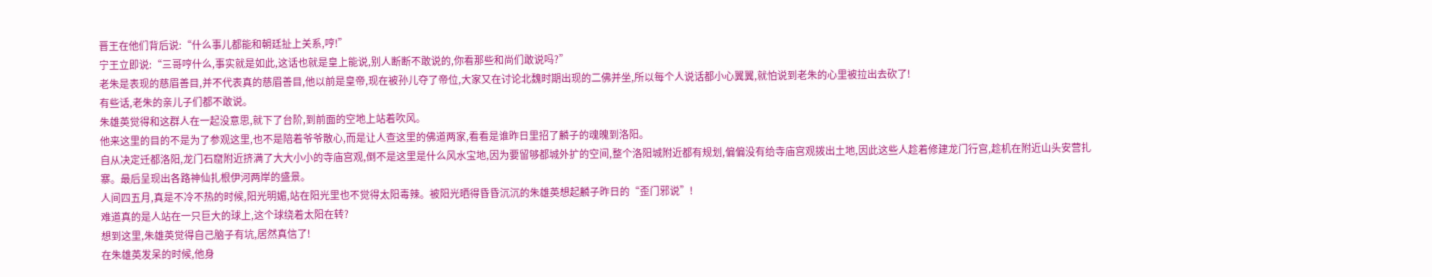晋王在他们背后说:“什么事儿都能和朝廷扯上关系,哼!”
宁王立即说:“三哥哼什么,事实就是如此,这话也就是皇上能说,别人断断不敢说的,你看那些和尚们敢说吗?”
老朱是表现的慈眉善目,并不代表真的慈眉善目,他以前是皇帝,现在被孙儿夺了帝位,大家又在讨论北魏时期出现的二佛并坐,所以每个人说话都小心翼翼,就怕说到老朱的心里被拉出去砍了!
有些话,老朱的亲儿子们都不敢说。
朱雄英觉得和这群人在一起没意思,就下了台阶,到前面的空地上站着吹风。
他来这里的目的不是为了参观这里,也不是陪着爷爷散心,而是让人查这里的佛道两家,看看是谁昨日里招了麟子的魂魄到洛阳。
自从决定迁都洛阳,龙门石窟附近挤满了大大小小的寺庙宫观,倒不是这里是什么风水宝地,因为要留够都城外扩的空间,整个洛阳城附近都有规划,偏偏没有给寺庙宫观拨出土地,因此这些人趁着修建龙门行宫,趁机在附近山头安营扎寨。最后呈现出各路神仙扎根伊河两岸的盛景。
人间四五月,真是不冷不热的时候,阳光明媚,站在阳光里也不觉得太阳毒辣。被阳光晒得昏昏沉沉的朱雄英想起麟子昨日的“歪门邪说”!
难道真的是人站在一只巨大的球上,这个球绕着太阳在转?
想到这里,朱雄英觉得自己脑子有坑,居然真信了!
在朱雄英发呆的时候,他身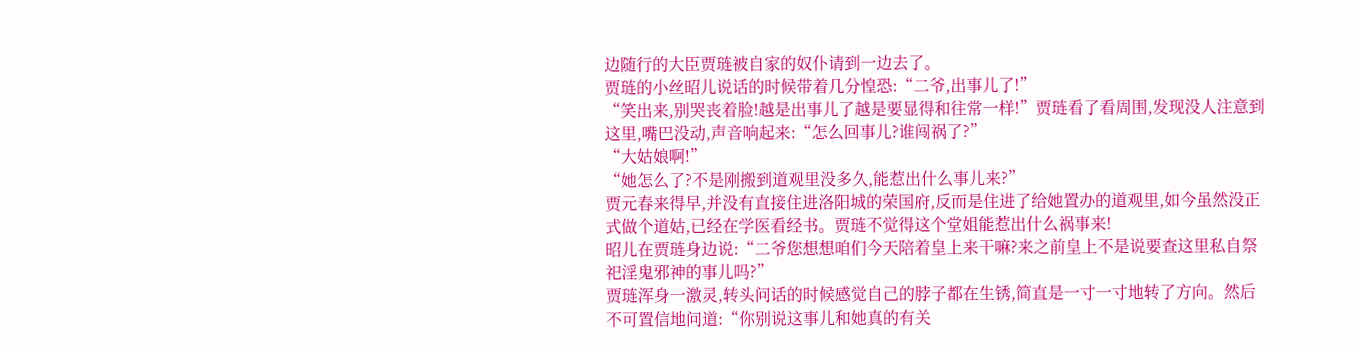边随行的大臣贾琏被自家的奴仆请到一边去了。
贾琏的小丝昭儿说话的时候带着几分惶恐:“二爷,出事儿了!”
“笑出来,别哭丧着脸!越是出事儿了越是要显得和往常一样!”贾琏看了看周围,发现没人注意到这里,嘴巴没动,声音响起来:“怎么回事儿?谁闯祸了?”
“大姑娘啊!”
“她怎么了?不是刚搬到道观里没多久,能惹出什么事儿来?”
贾元春来得早,并没有直接住进洛阳城的荣国府,反而是住进了给她置办的道观里,如今虽然没正式做个道姑,已经在学医看经书。贾琏不觉得这个堂姐能惹出什么祸事来!
昭儿在贾琏身边说:“二爷您想想咱们今天陪着皇上来干嘛?来之前皇上不是说要查这里私自祭祀淫鬼邪神的事儿吗?”
贾琏浑身一激灵,转头问话的时候感觉自己的脖子都在生锈,简直是一寸一寸地转了方向。然后不可置信地问道:“你别说这事儿和她真的有关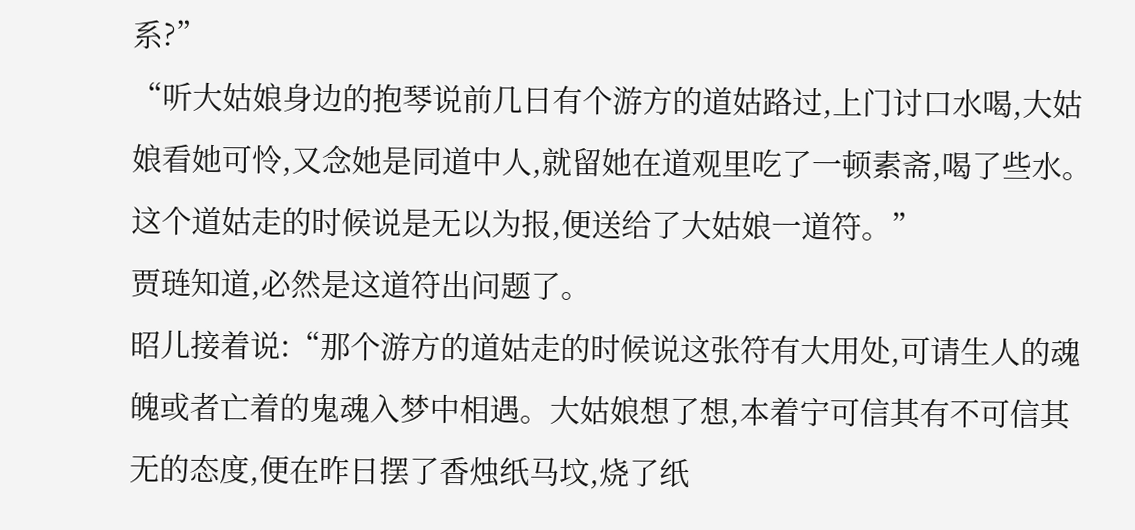系?”
“听大姑娘身边的抱琴说前几日有个游方的道姑路过,上门讨口水喝,大姑娘看她可怜,又念她是同道中人,就留她在道观里吃了一顿素斋,喝了些水。这个道姑走的时候说是无以为报,便送给了大姑娘一道符。”
贾琏知道,必然是这道符出问题了。
昭儿接着说:“那个游方的道姑走的时候说这张符有大用处,可请生人的魂魄或者亡着的鬼魂入梦中相遇。大姑娘想了想,本着宁可信其有不可信其无的态度,便在昨日摆了香烛纸马坟,烧了纸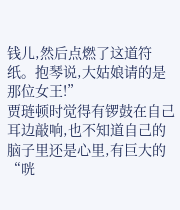钱儿,然后点燃了这道符纸。抱琴说,大姑娘请的是那位女王!”
贾琏顿时觉得有锣鼓在自己耳边敲响,也不知道自己的脑子里还是心里,有巨大的“咣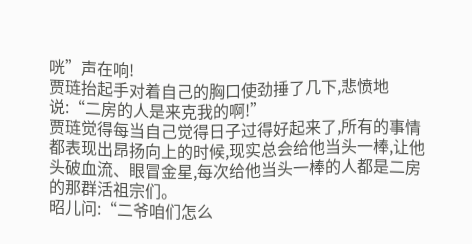咣”声在响!
贾琏抬起手对着自己的胸口使劲捶了几下,悲愤地说:“二房的人是来克我的啊!”
贾琏觉得每当自己觉得日子过得好起来了,所有的事情都表现出昂扬向上的时候,现实总会给他当头一棒,让他头破血流、眼冒金星,每次给他当头一棒的人都是二房的那群活祖宗们。
昭儿问:“二爷咱们怎么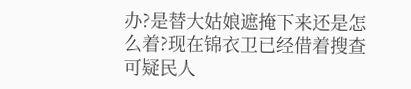办?是替大姑娘遮掩下来还是怎么着?现在锦衣卫已经借着搜查可疑民人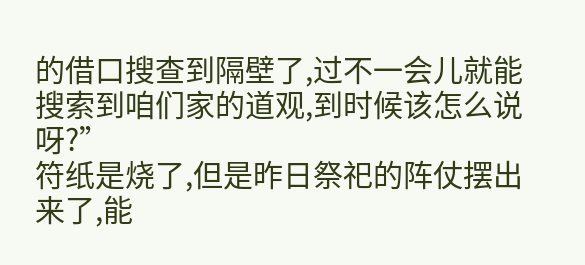的借口搜查到隔壁了,过不一会儿就能搜索到咱们家的道观,到时候该怎么说呀?”
符纸是烧了,但是昨日祭祀的阵仗摆出来了,能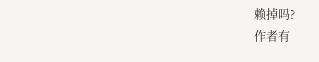赖掉吗?
作者有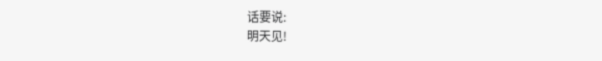话要说:
明天见!